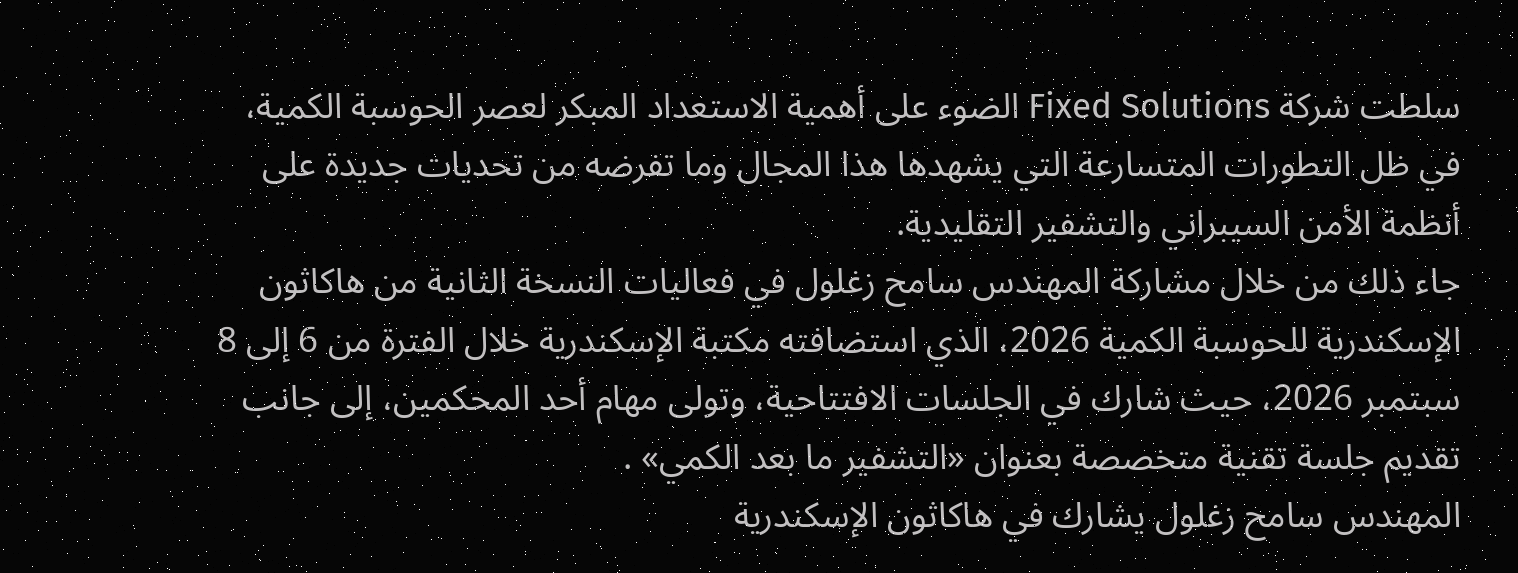سلطت شركة Fixed Solutions الضوء على أهمية الاستعداد المبكر لعصر الحوسبة الكمية، في ظل التطورات المتسارعة التي يشهدها هذا المجال وما تفرضه من تحديات جديدة على أنظمة الأمن السيبراني والتشفير التقليدية.
جاء ذلك من خلال مشاركة المهندس سامح زغلول في فعاليات النسخة الثانية من هاكاثون الإسكندرية للحوسبة الكمية 2026، الذي استضافته مكتبة الإسكندرية خلال الفترة من 6 إلى 8 سبتمبر 2026، حيث شارك في الجلسات الافتتاحية، وتولى مهام أحد المحكمين، إلى جانب تقديم جلسة تقنية متخصصة بعنوان «التشفير ما بعد الكمي» .
المهندس سامح زغلول يشارك في هاكاثون الإسكندرية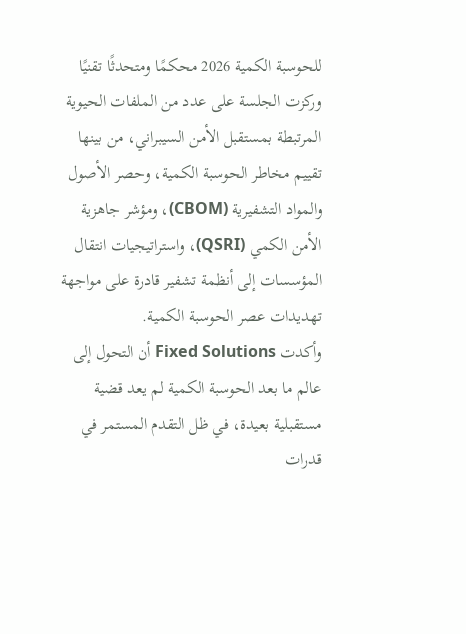للحوسبة الكمية 2026 محكمًا ومتحدثًا تقنيًا
وركزت الجلسة على عدد من الملفات الحيوية المرتبطة بمستقبل الأمن السيبراني، من بينها تقييم مخاطر الحوسبة الكمية، وحصر الأصول والمواد التشفيرية (CBOM)، ومؤشر جاهزية الأمن الكمي (QSRI)، واستراتيجيات انتقال المؤسسات إلى أنظمة تشفير قادرة على مواجهة تهديدات عصر الحوسبة الكمية.
وأكدت Fixed Solutions أن التحول إلى عالم ما بعد الحوسبة الكمية لم يعد قضية مستقبلية بعيدة، في ظل التقدم المستمر في قدرات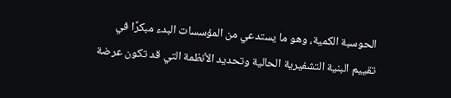الحوسبة الكمية، وهو ما يستدعي من المؤسسات البدء مبكرًا في تقييم البنية التشفيرية الحالية وتحديد الأنظمة التي قد تكون عرضة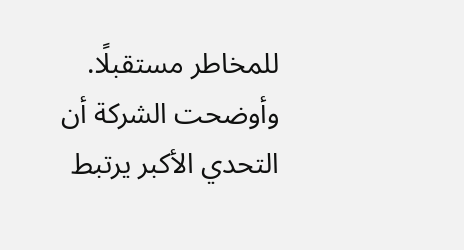للمخاطر مستقبلًا.
وأوضحت الشركة أن التحدي الأكبر يرتبط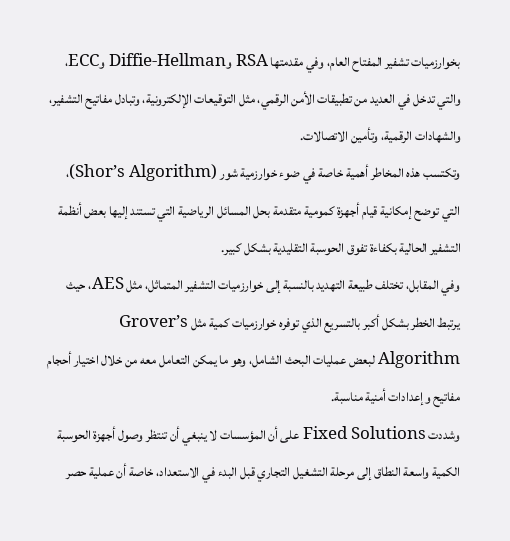بخوارزميات تشفير المفتاح العام، وفي مقدمتها RSA وDiffie-Hellman وECC، والتي تدخل في العديد من تطبيقات الأمن الرقمي، مثل التوقيعات الإلكترونية، وتبادل مفاتيح التشفير، والشهادات الرقمية، وتأمين الاتصالات.
وتكتسب هذه المخاطر أهمية خاصة في ضوء خوارزمية شور (Shor’s Algorithm)، التي توضح إمكانية قيام أجهزة كمومية متقدمة بحل المسائل الرياضية التي تستند إليها بعض أنظمة التشفير الحالية بكفاءة تفوق الحوسبة التقليدية بشكل كبير.
وفي المقابل، تختلف طبيعة التهديد بالنسبة إلى خوارزميات التشفير المتماثل، مثل AES، حيث يرتبط الخطر بشكل أكبر بالتسريع الذي توفره خوارزميات كمية مثل Grover’s Algorithm لبعض عمليات البحث الشامل، وهو ما يمكن التعامل معه من خلال اختيار أحجام مفاتيح وإعدادات أمنية مناسبة.
وشددت Fixed Solutions على أن المؤسسات لا ينبغي أن تنتظر وصول أجهزة الحوسبة الكمية واسعة النطاق إلى مرحلة التشغيل التجاري قبل البدء في الاستعداد، خاصة أن عملية حصر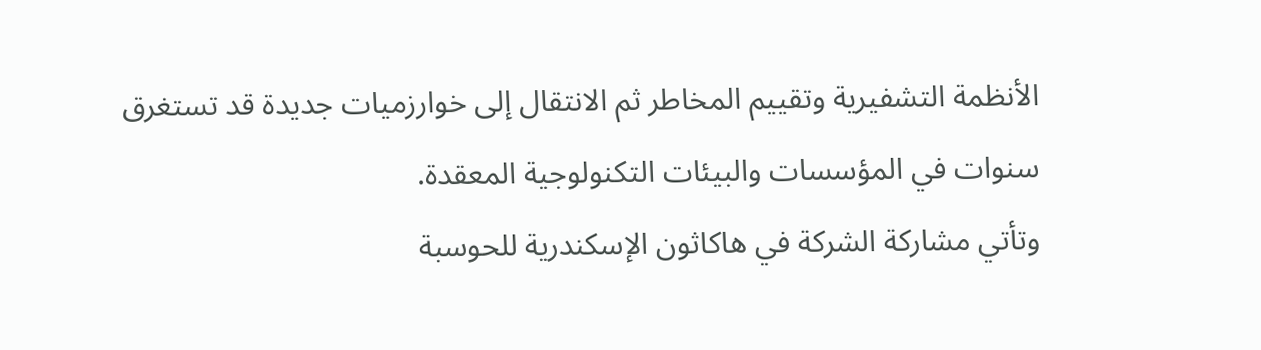الأنظمة التشفيرية وتقييم المخاطر ثم الانتقال إلى خوارزميات جديدة قد تستغرق سنوات في المؤسسات والبيئات التكنولوجية المعقدة.
وتأتي مشاركة الشركة في هاكاثون الإسكندرية للحوسبة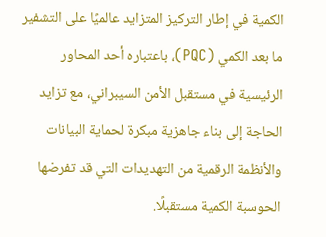الكمية في إطار التركيز المتزايد عالميًا على التشفير ما بعد الكمي (PQC)، باعتباره أحد المحاور الرئيسية في مستقبل الأمن السيبراني، مع تزايد الحاجة إلى بناء جاهزية مبكرة لحماية البيانات والأنظمة الرقمية من التهديدات التي قد تفرضها الحوسبة الكمية مستقبلًا.